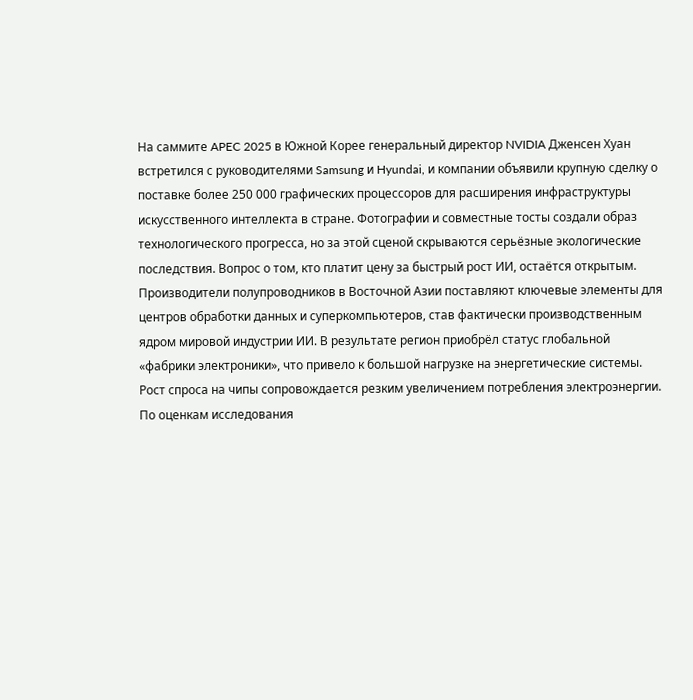На саммите APEC 2025 в Южной Корее генеральный директор NVIDIA Дженсен Хуан встретился с руководителями Samsung и Hyundai, и компании объявили крупную сделку о поставке более 250 000 графических процессоров для расширения инфраструктуры искусственного интеллекта в стране. Фотографии и совместные тосты создали образ технологического прогресса, но за этой сценой скрываются серьёзные экологические последствия. Вопрос о том, кто платит цену за быстрый рост ИИ, остаётся открытым.
Производители полупроводников в Восточной Азии поставляют ключевые элементы для центров обработки данных и суперкомпьютеров, став фактически производственным ядром мировой индустрии ИИ. В результате регион приобрёл статус глобальной «фабрики электроники», что привело к большой нагрузке на энергетические системы. Рост спроса на чипы сопровождается резким увеличением потребления электроэнергии.
По оценкам исследования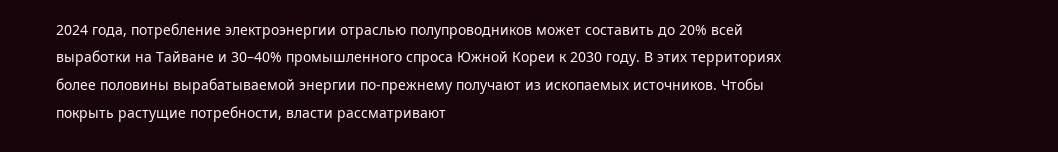2024 года, потребление электроэнергии отраслью полупроводников может составить до 20% всей выработки на Тайване и 30–40% промышленного спроса Южной Кореи к 2030 году. В этих территориях более половины вырабатываемой энергии по-прежнему получают из ископаемых источников. Чтобы покрыть растущие потребности, власти рассматривают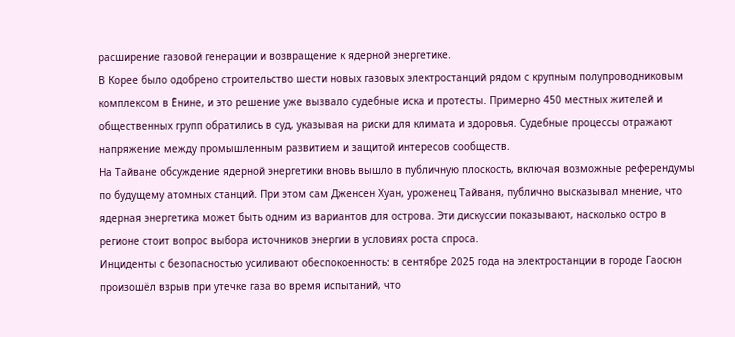расширение газовой генерации и возвращение к ядерной энергетике.
В Корее было одобрено строительство шести новых газовых электростанций рядом с крупным полупроводниковым комплексом в Ёнине, и это решение уже вызвало судебные иска и протесты. Примерно 450 местных жителей и общественных групп обратились в суд, указывая на риски для климата и здоровья. Судебные процессы отражают напряжение между промышленным развитием и защитой интересов сообществ.
На Тайване обсуждение ядерной энергетики вновь вышло в публичную плоскость, включая возможные референдумы по будущему атомных станций. При этом сам Дженсен Хуан, уроженец Тайваня, публично высказывал мнение, что ядерная энергетика может быть одним из вариантов для острова. Эти дискуссии показывают, насколько остро в регионе стоит вопрос выбора источников энергии в условиях роста спроса.
Инциденты с безопасностью усиливают обеспокоенность: в сентябре 2025 года на электростанции в городе Гаосюн произошёл взрыв при утечке газа во время испытаний, что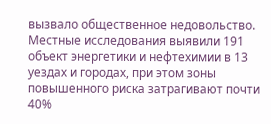вызвало общественное недовольство. Местные исследования выявили 191 объект энергетики и нефтехимии в 13 уездах и городах, при этом зоны повышенного риска затрагивают почти 40%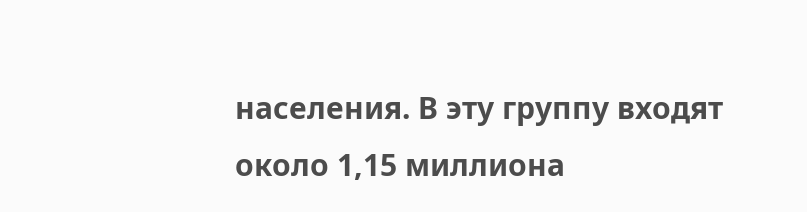населения. В эту группу входят около 1,15 миллиона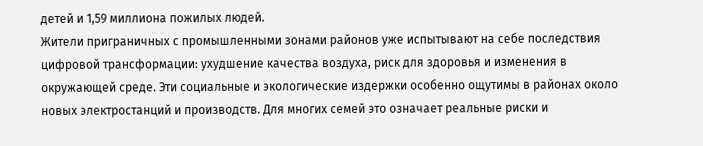детей и 1,59 миллиона пожилых людей.
Жители приграничных с промышленными зонами районов уже испытывают на себе последствия цифровой трансформации: ухудшение качества воздуха, риск для здоровья и изменения в окружающей среде. Эти социальные и экологические издержки особенно ощутимы в районах около новых электростанций и производств. Для многих семей это означает реальные риски и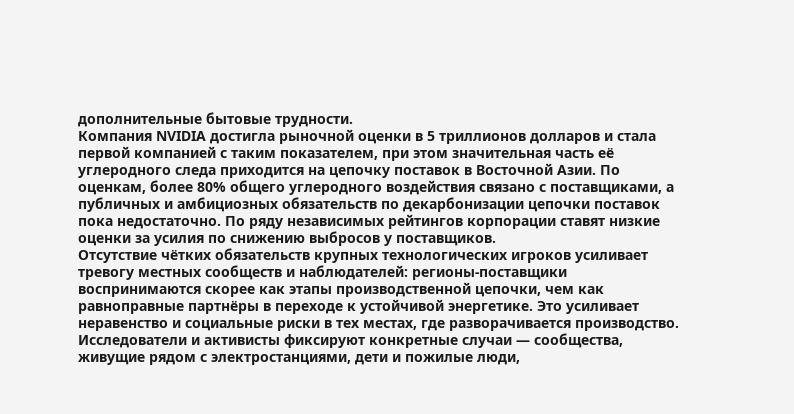дополнительные бытовые трудности.
Компания NVIDIA достигла рыночной оценки в 5 триллионов долларов и стала первой компанией с таким показателем, при этом значительная часть её углеродного следа приходится на цепочку поставок в Восточной Азии. По оценкам, более 80% общего углеродного воздействия связано с поставщиками, а публичных и амбициозных обязательств по декарбонизации цепочки поставок пока недостаточно. По ряду независимых рейтингов корпорации ставят низкие оценки за усилия по снижению выбросов у поставщиков.
Отсутствие чётких обязательств крупных технологических игроков усиливает тревогу местных сообществ и наблюдателей: регионы-поставщики воспринимаются скорее как этапы производственной цепочки, чем как равноправные партнёры в переходе к устойчивой энергетике. Это усиливает неравенство и социальные риски в тех местах, где разворачивается производство.
Исследователи и активисты фиксируют конкретные случаи — сообщества, живущие рядом с электростанциями, дети и пожилые люди,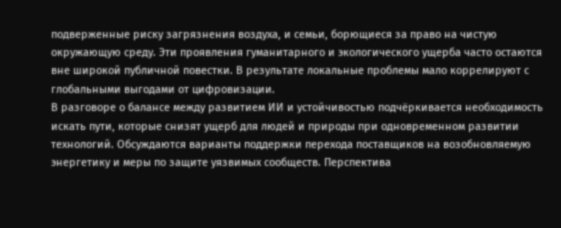подверженные риску загрязнения воздуха, и семьи, борющиеся за право на чистую окружающую среду. Эти проявления гуманитарного и экологического ущерба часто остаются вне широкой публичной повестки. В результате локальные проблемы мало коррелируют с глобальными выгодами от цифровизации.
В разговоре о балансе между развитием ИИ и устойчивостью подчёркивается необходимость искать пути, которые снизят ущерб для людей и природы при одновременном развитии технологий. Обсуждаются варианты поддержки перехода поставщиков на возобновляемую энергетику и меры по защите уязвимых сообществ. Перспектива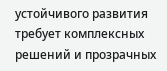устойчивого развития требует комплексных решений и прозрачных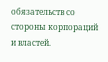обязательств со стороны корпораций и властей.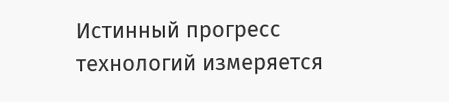Истинный прогресс технологий измеряется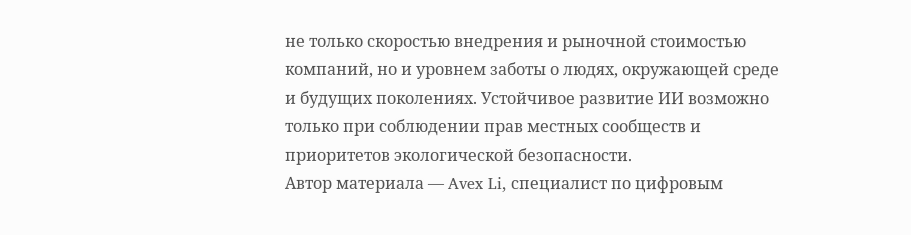не только скоростью внедрения и рыночной стоимостью компаний, но и уровнем заботы о людях, окружающей среде и будущих поколениях. Устойчивое развитие ИИ возможно только при соблюдении прав местных сообществ и приоритетов экологической безопасности.
Автор материала — Avex Li, специалист по цифровым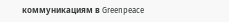коммуникациям в Greenpeace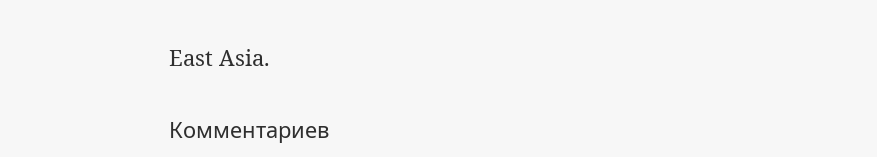East Asia.


Комментариев